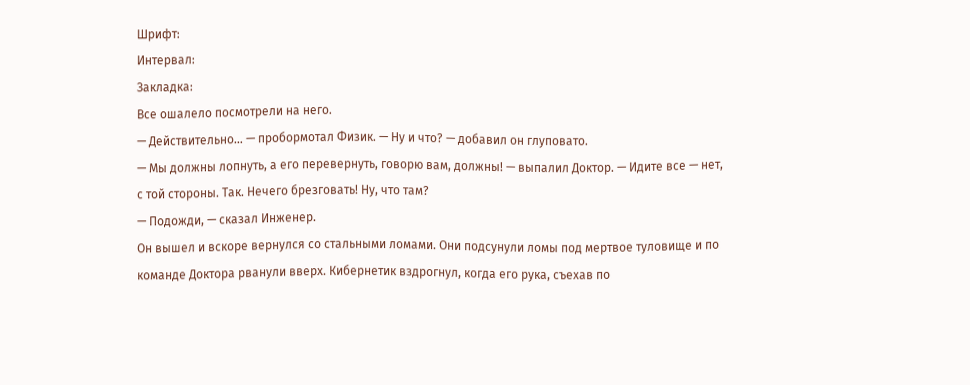Шрифт:
Интервал:
Закладка:
Все ошалело посмотрели на него.
— Действительно… — пробормотал Физик. — Ну и что? — добавил он глуповато.
— Мы должны лопнуть, а его перевернуть, говорю вам, должны! — выпалил Доктор. — Идите все — нет, с той стороны. Так. Нечего брезговать! Ну, что там?
— Подожди, — сказал Инженер.
Он вышел и вскоре вернулся со стальными ломами. Они подсунули ломы под мертвое туловище и по команде Доктора рванули вверх. Кибернетик вздрогнул, когда его рука, съехав по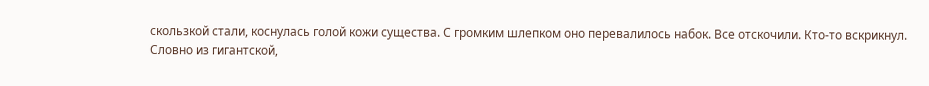скользкой стали, коснулась голой кожи существа. С громким шлепком оно перевалилось набок. Все отскочили. Кто-то вскрикнул.
Словно из гигантской,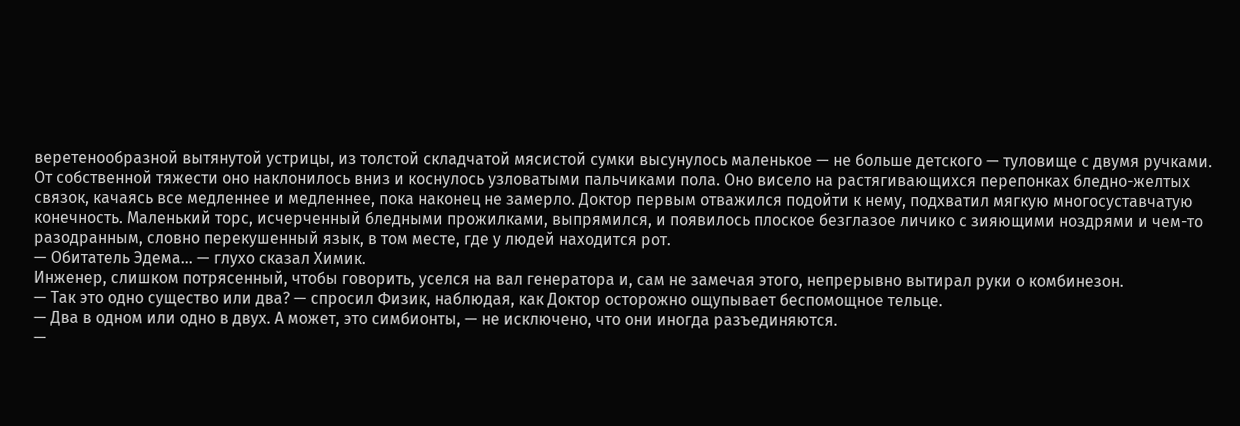веретенообразной вытянутой устрицы, из толстой складчатой мясистой сумки высунулось маленькое — не больше детского — туловище с двумя ручками. От собственной тяжести оно наклонилось вниз и коснулось узловатыми пальчиками пола. Оно висело на растягивающихся перепонках бледно-желтых связок, качаясь все медленнее и медленнее, пока наконец не замерло. Доктор первым отважился подойти к нему, подхватил мягкую многосуставчатую конечность. Маленький торс, исчерченный бледными прожилками, выпрямился, и появилось плоское безглазое личико с зияющими ноздрями и чем-то разодранным, словно перекушенный язык, в том месте, где у людей находится рот.
— Обитатель Эдема… — глухо сказал Химик.
Инженер, слишком потрясенный, чтобы говорить, уселся на вал генератора и, сам не замечая этого, непрерывно вытирал руки о комбинезон.
— Так это одно существо или два? — спросил Физик, наблюдая, как Доктор осторожно ощупывает беспомощное тельце.
— Два в одном или одно в двух. А может, это симбионты, — не исключено, что они иногда разъединяются.
—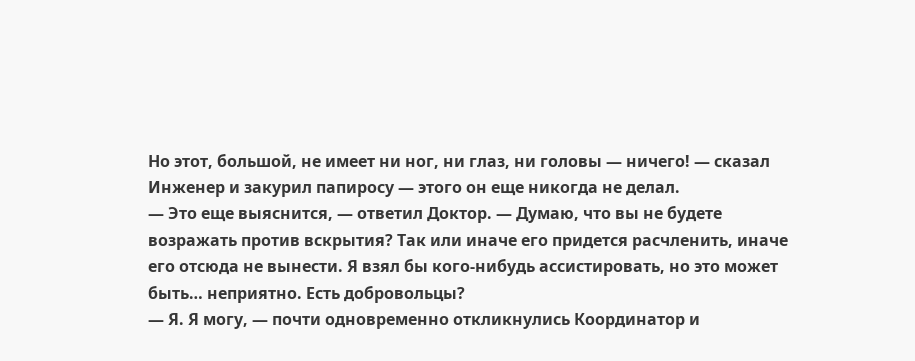Но этот, большой, не имеет ни ног, ни глаз, ни головы — ничего! — сказал Инженер и закурил папиросу — этого он еще никогда не делал.
— Это еще выяснится, — ответил Доктор. — Думаю, что вы не будете возражать против вскрытия? Так или иначе его придется расчленить, иначе его отсюда не вынести. Я взял бы кого-нибудь ассистировать, но это может быть… неприятно. Есть добровольцы?
— Я. Я могу, — почти одновременно откликнулись Координатор и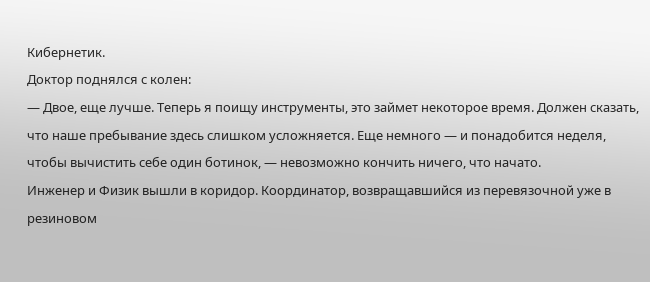Кибернетик.
Доктор поднялся с колен:
— Двое, еще лучше. Теперь я поищу инструменты, это займет некоторое время. Должен сказать, что наше пребывание здесь слишком усложняется. Еще немного — и понадобится неделя, чтобы вычистить себе один ботинок, — невозможно кончить ничего, что начато.
Инженер и Физик вышли в коридор. Координатор, возвращавшийся из перевязочной уже в резиновом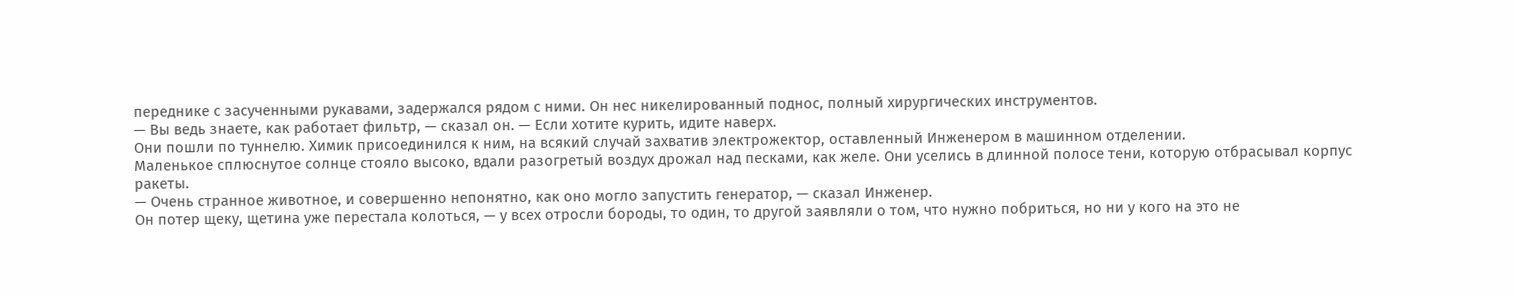переднике с засученными рукавами, задержался рядом с ними. Он нес никелированный поднос, полный хирургических инструментов.
— Вы ведь знаете, как работает фильтр, — сказал он. — Если хотите курить, идите наверх.
Они пошли по туннелю. Химик присоединился к ним, на всякий случай захватив электрожектор, оставленный Инженером в машинном отделении.
Маленькое сплюснутое солнце стояло высоко, вдали разогретый воздух дрожал над песками, как желе. Они уселись в длинной полосе тени, которую отбрасывал корпус ракеты.
— Очень странное животное, и совершенно непонятно, как оно могло запустить генератор, — сказал Инженер.
Он потер щеку, щетина уже перестала колоться, — у всех отросли бороды, то один, то другой заявляли о том, что нужно побриться, но ни у кого на это не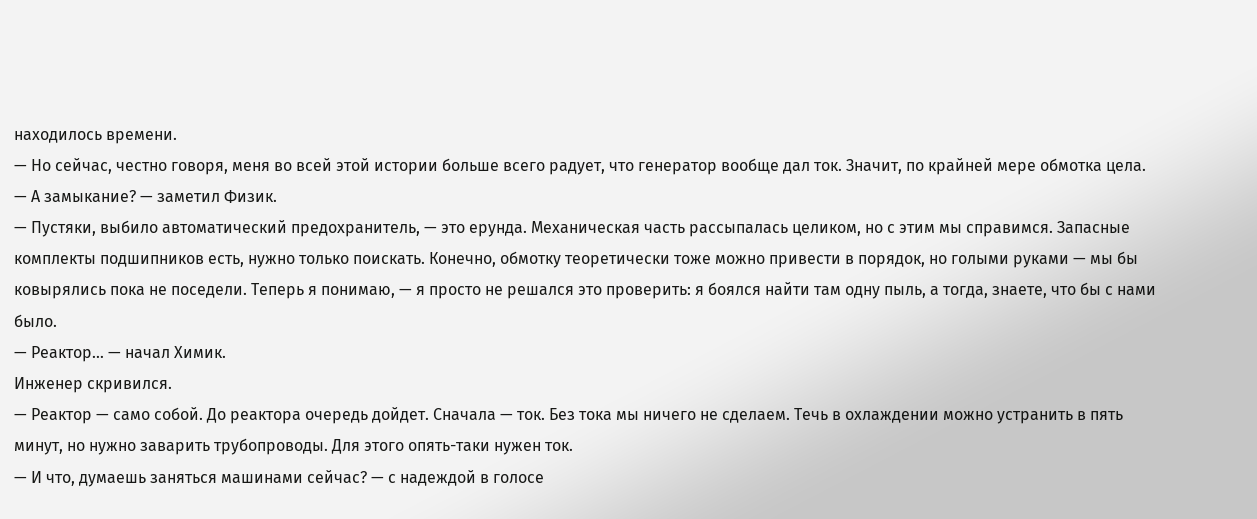находилось времени.
— Но сейчас, честно говоря, меня во всей этой истории больше всего радует, что генератор вообще дал ток. Значит, по крайней мере обмотка цела.
— А замыкание? — заметил Физик.
— Пустяки, выбило автоматический предохранитель, — это ерунда. Механическая часть рассыпалась целиком, но с этим мы справимся. Запасные комплекты подшипников есть, нужно только поискать. Конечно, обмотку теоретически тоже можно привести в порядок, но голыми руками — мы бы ковырялись пока не поседели. Теперь я понимаю, — я просто не решался это проверить: я боялся найти там одну пыль, а тогда, знаете, что бы с нами было.
— Реактор… — начал Химик.
Инженер скривился.
— Реактор — само собой. До реактора очередь дойдет. Сначала — ток. Без тока мы ничего не сделаем. Течь в охлаждении можно устранить в пять минут, но нужно заварить трубопроводы. Для этого опять-таки нужен ток.
— И что, думаешь заняться машинами сейчас? — с надеждой в голосе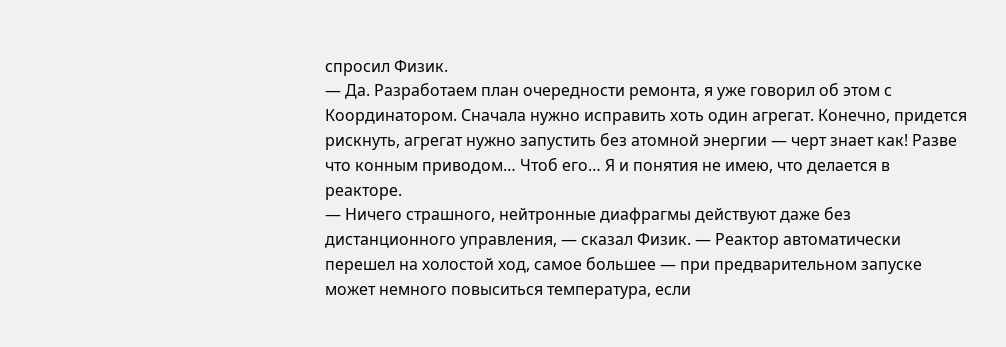спросил Физик.
— Да. Разработаем план очередности ремонта, я уже говорил об этом с Координатором. Сначала нужно исправить хоть один агрегат. Конечно, придется рискнуть, агрегат нужно запустить без атомной энергии — черт знает как! Разве что конным приводом… Чтоб его… Я и понятия не имею, что делается в реакторе.
— Ничего страшного, нейтронные диафрагмы действуют даже без дистанционного управления, — сказал Физик. — Реактор автоматически перешел на холостой ход, самое большее — при предварительном запуске может немного повыситься температура, если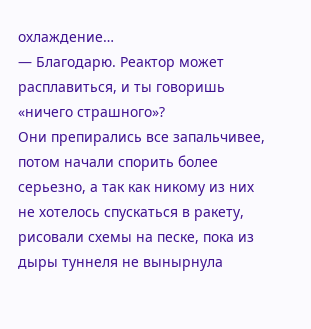охлаждение…
— Благодарю. Реактор может расплавиться, и ты говоришь «ничего страшного»?
Они препирались все запальчивее, потом начали спорить более серьезно, а так как никому из них не хотелось спускаться в ракету, рисовали схемы на песке, пока из дыры туннеля не вынырнула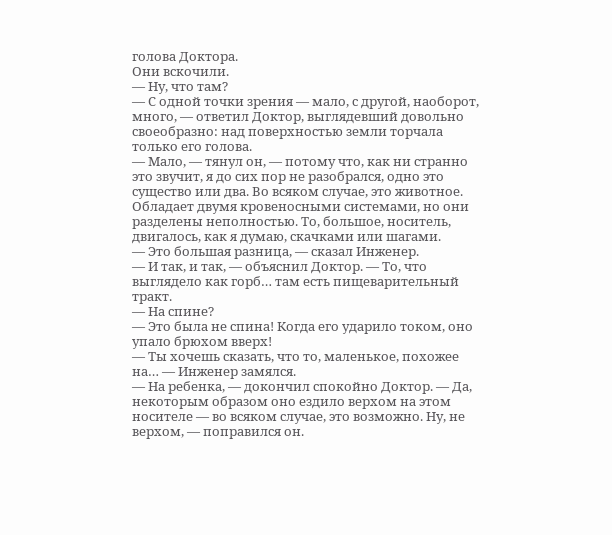голова Доктора.
Они вскочили.
— Ну, что там?
— С одной точки зрения — мало, с другой, наоборот, много, — ответил Доктор, выглядевший довольно своеобразно: над поверхностью земли торчала только его голова.
— Мало, — тянул он, — потому что, как ни странно это звучит, я до сих пор не разобрался, одно это существо или два. Во всяком случае, это животное. Обладает двумя кровеносными системами, но они разделены неполностью. То, большое, носитель, двигалось, как я думаю, скачками или шагами.
— Это большая разница, — сказал Инженер.
— И так, и так, — объяснил Доктор. — То, что выглядело как горб… там есть пищеварительный тракт.
— На спине?
— Это была не спина! Когда его ударило током, оно упало брюхом вверх!
— Ты хочешь сказать, что то, маленькое, похожее на… — Инженер замялся.
— На ребенка, — докончил спокойно Доктор. — Да, некоторым образом оно ездило верхом на этом носителе — во всяком случае, это возможно. Ну, не верхом, — поправился он.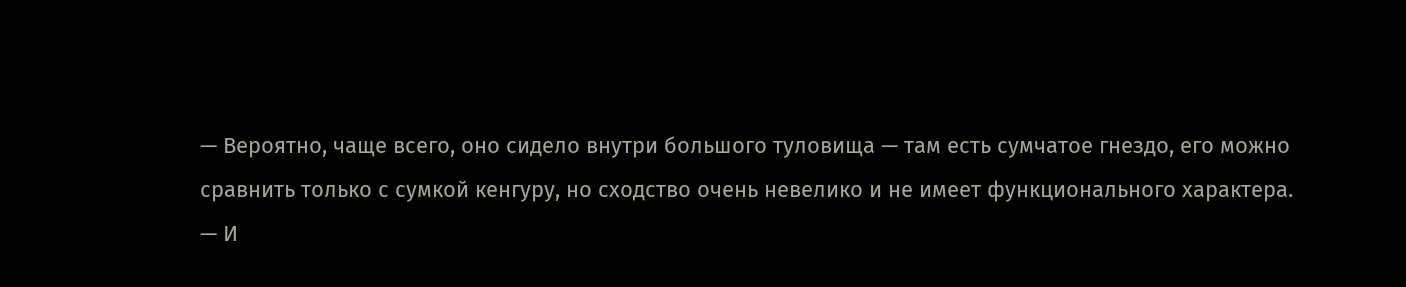— Вероятно, чаще всего, оно сидело внутри большого туловища — там есть сумчатое гнездо, его можно сравнить только с сумкой кенгуру, но сходство очень невелико и не имеет функционального характера.
— И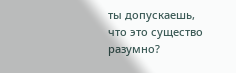ты допускаешь, что это существо разумно?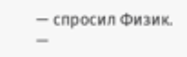— спросил Физик.
—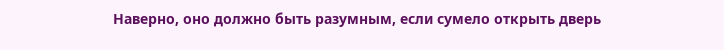Наверно, оно должно быть разумным, если сумело открыть дверь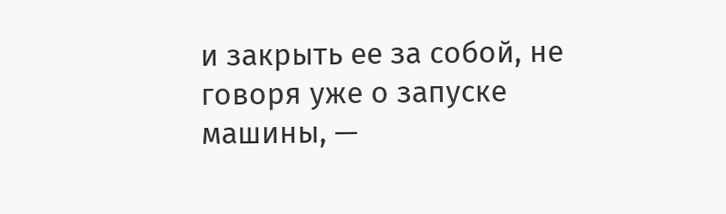и закрыть ее за собой, не говоря уже о запуске машины, —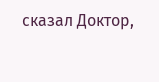сказал Доктор,